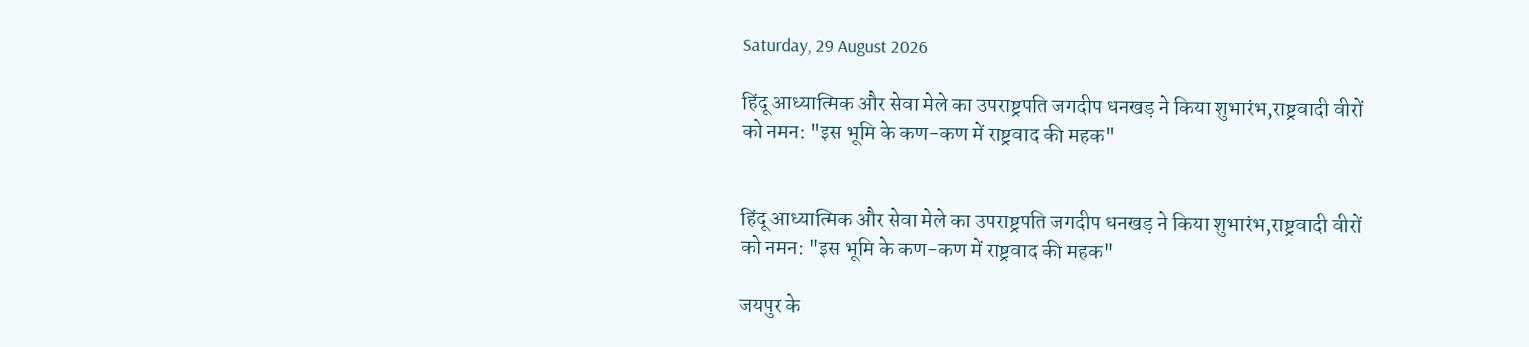Saturday, 29 August 2026

हिंदू आध्यात्मिक और सेवा मेले का उपराष्ट्रपति जगदीप धनखड़ ने किया शुभारंभ,राष्ट्रवादी वीरों को नमन: "इस भूमि के कण-कण में राष्ट्रवाद की महक"


हिंदू आध्यात्मिक और सेवा मेले का उपराष्ट्रपति जगदीप धनखड़ ने किया शुभारंभ,राष्ट्रवादी वीरों को नमन: "इस भूमि के कण-कण में राष्ट्रवाद की महक"

जयपुर के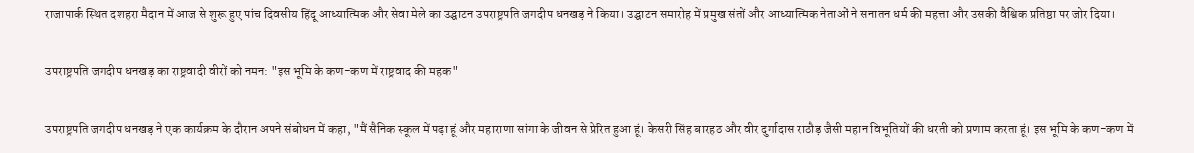राजापार्क स्थित दशहरा मैदान में आज से शुरू हुए पांच दिवसीय हिंदू आध्यात्मिक और सेवा मेले का उद्घाटन उपराष्ट्रपति जगदीप धनखड़ ने किया। उद्घाटन समारोह में प्रमुख संतों और आध्यात्मिक नेताओं ने सनातन धर्म की महत्ता और उसकी वैश्विक प्रतिष्ठा पर जोर दिया।

उपराष्ट्रपति जगदीप धनखड़ का राष्ट्रवादी वीरों को नमन: "इस भूमि के कण-कण में राष्ट्रवाद की महक"

उपराष्ट्रपति जगदीप धनखड़ ने एक कार्यक्रम के दौरान अपने संबोधन में कहा, "मैं सैनिक स्कूल में पढ़ा हूं और महाराणा सांगा के जीवन से प्रेरित हुआ हूं। केसरी सिंह बारहठ और वीर दुर्गादास राठौड़ जैसी महान विभूतियों की धरती को प्रणाम करता हूं। इस भूमि के कण-कण में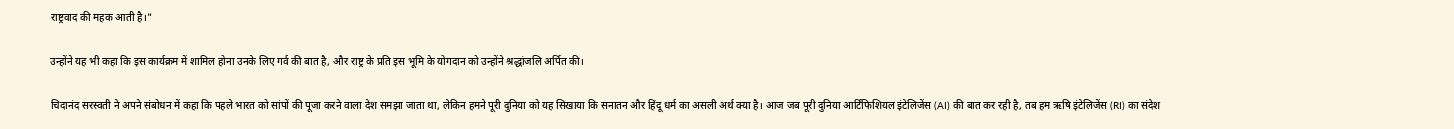राष्ट्रवाद की महक आती है।"

उन्होंने यह भी कहा कि इस कार्यक्रम में शामिल होना उनके लिए गर्व की बात है, और राष्ट्र के प्रति इस भूमि के योगदान को उन्होंने श्रद्धांजलि अर्पित की।

चिदानंद सरस्वती ने अपने संबोधन में कहा कि पहले भारत को सांपों की पूजा करने वाला देश समझा जाता था, लेकिन हमने पूरी दुनिया को यह सिखाया कि सनातन और हिंदू धर्म का असली अर्थ क्या है। आज जब पूरी दुनिया आर्टिफिशियल इंटेलिजेंस (AI) की बात कर रही है, तब हम ऋषि इंटेलिजेंस (RI) का संदेश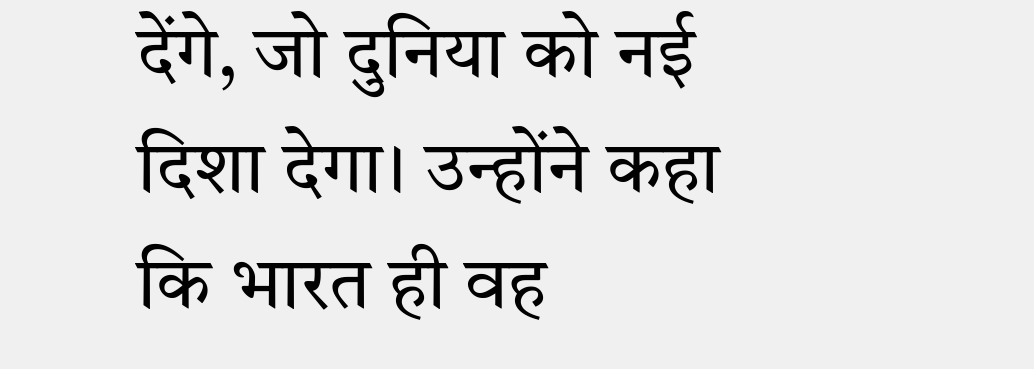देंगे, जो दुनिया को नई दिशा देगा। उन्होंने कहा कि भारत ही वह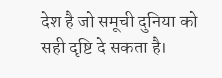देश है जो समूची दुनिया को सही दृष्टि दे सकता है।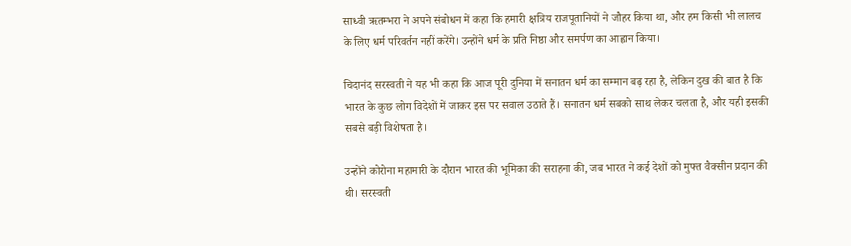साध्वी ऋतम्भरा ने अपने संबोधन में कहा कि हमारी क्षत्रिय राजपूतानियों ने जौहर किया था, और हम किसी भी लालच के लिए धर्म परिवर्तन नहीं करेंगे। उन्होंने धर्म के प्रति निष्ठा और समर्पण का आह्वान किया।

चिदानंद सरस्वती ने यह भी कहा कि आज पूरी दुनिया में सनातन धर्म का सम्मान बढ़ रहा है, लेकिन दुख की बात है कि भारत के कुछ लोग विदेशों में जाकर इस पर सवाल उठाते हैं। सनातन धर्म सबको साथ लेकर चलता है, और यही इसकी सबसे बड़ी विशेषता है।

उन्होंने कोरोना महामारी के दौरान भारत की भूमिका की सराहना की, जब भारत ने कई देशों को मुफ्त वैक्सीन प्रदान की थी। सरस्वती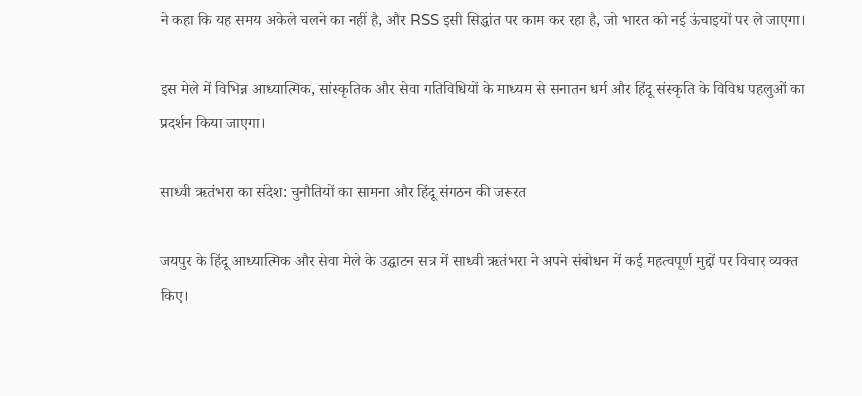ने कहा कि यह समय अकेले चलने का नहीं है, और RSS इसी सिद्धांत पर काम कर रहा है, जो भारत को नई ऊंचाइयों पर ले जाएगा।

इस मेले में विभिन्न आध्यात्मिक, सांस्कृतिक और सेवा गतिविधियों के माध्यम से सनातन धर्म और हिंदू संस्कृति के विविध पहलुओं का प्रदर्शन किया जाएगा।

साध्वी ऋतंभरा का संदेश: चुनौतियों का सामना और हिंदू संगठन की जरूरत

जयपुर के हिंदू आध्यात्मिक और सेवा मेले के उद्घाटन सत्र में साध्वी ऋतंभरा ने अपने संबोधन में कई महत्वपूर्ण मुद्दों पर विचार व्यक्त किए।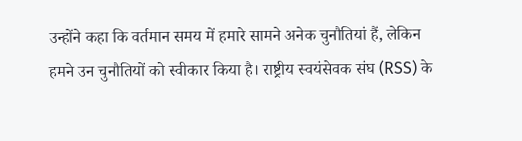उन्होंने कहा कि वर्तमान समय में हमारे सामने अनेक चुनौतियां हैं, लेकिन हमने उन चुनौतियों को स्वीकार किया है। राष्ट्रीय स्वयंसेवक संघ (RSS) के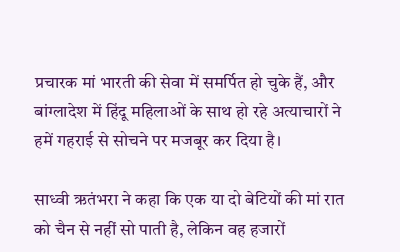प्रचारक मां भारती की सेवा में समर्पित हो चुके हैं, और बांग्लादेश में हिंदू महिलाओं के साथ हो रहे अत्याचारों ने हमें गहराई से सोचने पर मजबूर कर दिया है।

साध्वी ऋतंभरा ने कहा कि एक या दो बेटियों की मां रात को चैन से नहीं सो पाती है, लेकिन वह हजारों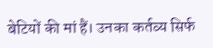बेटियों की मां हैं। उनका कर्तव्य सिर्फ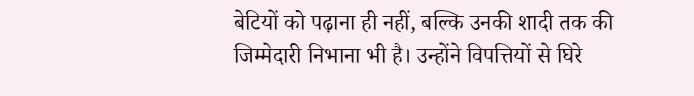बेटियों को पढ़ाना ही नहीं, बल्कि उनकी शादी तक की जिम्मेदारी निभाना भी है। उन्होंने विपत्तियों से घिरे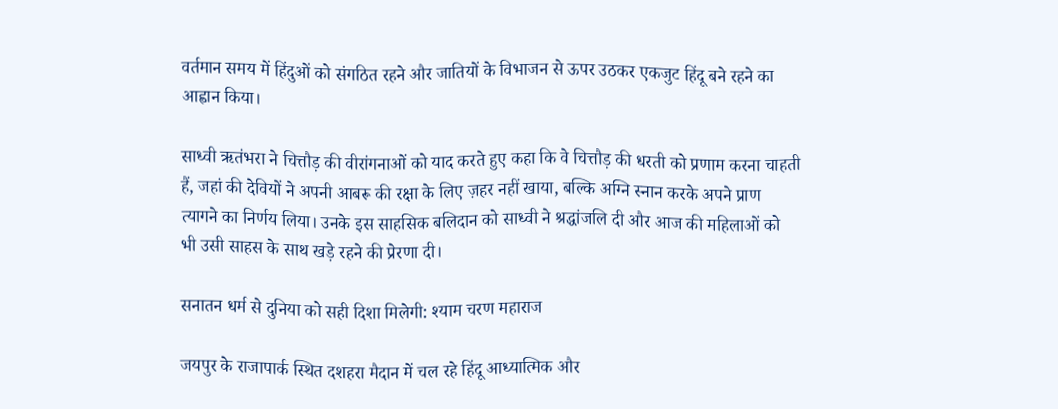वर्तमान समय में हिंदुओं को संगठित रहने और जातियों के विभाजन से ऊपर उठकर एकजुट हिंदू बने रहने का आह्वान किया।

साध्वी ऋतंभरा ने चित्तौड़ की वीरांगनाओं को याद करते हुए कहा कि वे चित्तौड़ की धरती को प्रणाम करना चाहती हैं, जहां की देवियों ने अपनी आबरू की रक्षा के लिए ज़हर नहीं खाया, बल्कि अग्नि स्नान करके अपने प्राण त्यागने का निर्णय लिया। उनके इस साहसिक बलिदान को साध्वी ने श्रद्धांजलि दी और आज की महिलाओं को भी उसी साहस के साथ खड़े रहने की प्रेरणा दी।

सनातन धर्म से दुनिया को सही दिशा मिलेगी: श्याम चरण महाराज

जयपुर के राजापार्क स्थित दशहरा मैदान में चल रहे हिंदू आध्यात्मिक और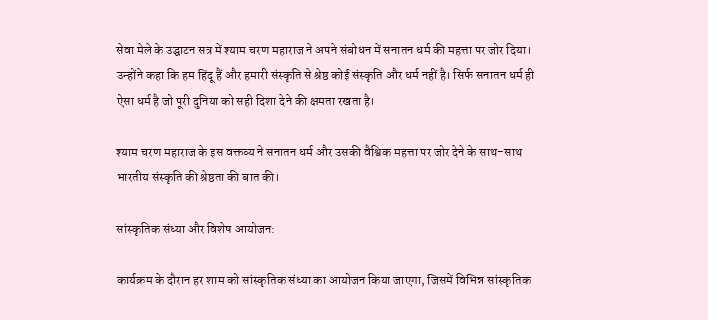सेवा मेले के उद्घाटन सत्र में श्याम चरण महाराज ने अपने संबोधन में सनातन धर्म की महत्ता पर जोर दिया। उन्होंने कहा कि हम हिंदू हैं और हमारी संस्कृति से श्रेष्ठ कोई संस्कृति और धर्म नहीं है। सिर्फ सनातन धर्म ही ऐसा धर्म है जो पूरी दुनिया को सही दिशा देने की क्षमता रखता है।

श्याम चरण महाराज के इस वक्तव्य ने सनातन धर्म और उसकी वैश्विक महत्ता पर जोर देने के साथ-साथ भारतीय संस्कृति की श्रेष्ठता की बात की।

सांस्कृतिक संध्या और विशेष आयोजन:

कार्यक्रम के दौरान हर शाम को सांस्कृतिक संध्या का आयोजन किया जाएगा, जिसमें विभिन्न सांस्कृतिक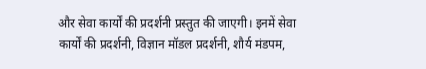और सेवा कार्यों की प्रदर्शनी प्रस्तुत की जाएगी। इनमें सेवा कार्यों की प्रदर्शनी, विज्ञान मॉडल प्रदर्शनी, शौर्य मंडपम,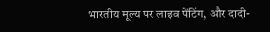भारतीय मूल्य पर लाइव पेंटिंग, और दादी-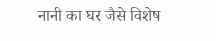नानी का घर जैसे विशेष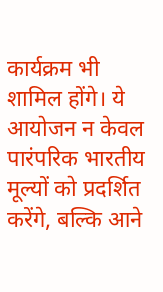कार्यक्रम भी शामिल होंगे। ये आयोजन न केवल पारंपरिक भारतीय मूल्यों को प्रदर्शित करेंगे, बल्कि आने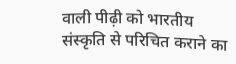वाली पीढ़ी को भारतीय संस्कृति से परिचित कराने का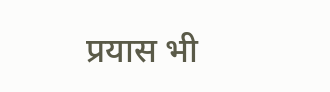प्रयास भी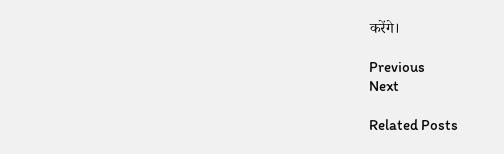करेंगे।

Previous
Next

Related Posts